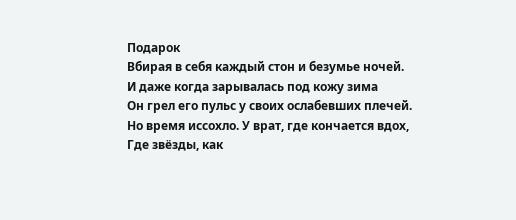Подарок
Вбирая в себя каждый стон и безумье ночей.
И даже когда зарывалась под кожу зима
Он грел его пульс у своих ослабевших плечей.
Но время иссохло. У врат, где кончается вдох,
Где звёзды, как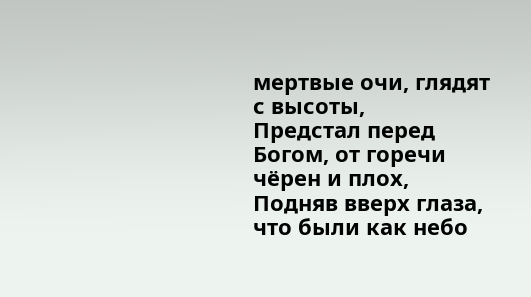мертвые очи, глядят с высоты,
Предстал перед Богом, от горечи чёрен и плох,
Подняв вверх глаза, что были как небо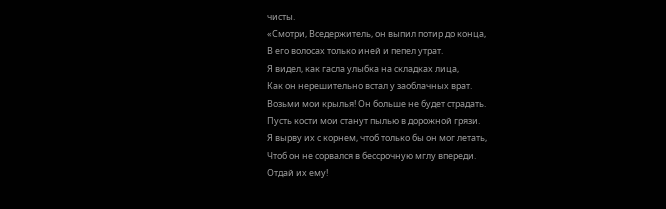чисты.
«Смотри, Вседержитель, он выпил потир до конца,
В его волосах только иней и пепел утрат.
Я видел, как гасла улыбка на складках лица,
Как он нерешительно встал у заоблачных врат.
Возьми мои крылья! Он больше не будет страдать.
Пусть кости мои станут пылью в дорожной грязи.
Я вырву их с корнем, чтоб только бы он мог летать,
Чтоб он не сорвался в бессрочную мглу впереди.
Отдай их ему!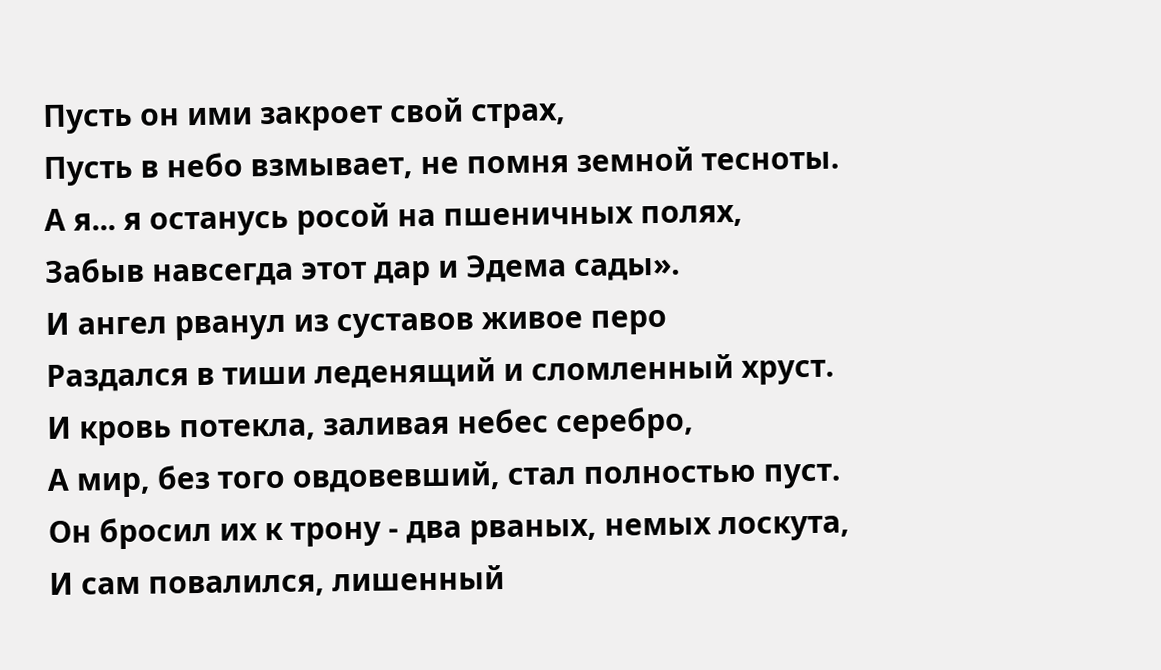Пусть он ими закроет свой страх,
Пусть в небо взмывает, не помня земной тесноты.
А я... я останусь росой на пшеничных полях,
Забыв навсегда этот дар и Эдема сады».
И ангел рванул из суставов живое перо
Раздался в тиши леденящий и сломленный хруст.
И кровь потекла, заливая небес серебро,
А мир, без того овдовевший, стал полностью пуст.
Он бросил их к трону - два рваных, немых лоскута,
И сам повалился, лишенный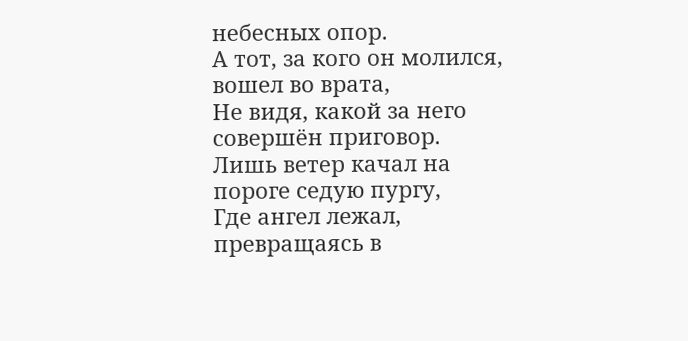небесных опор.
А тот, за кого он молился, вошел во врата,
Не видя, какой за него совершён приговор.
Лишь ветер качал на пороге седую пургу,
Где ангел лежал, превращаясь в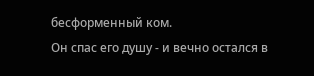бесформенный ком.
Он спас его душу - и вечно остался в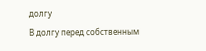долгу
В долгу перед собственным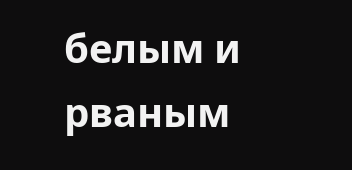белым и рваным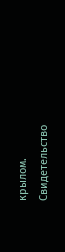крылом.
Свидетельство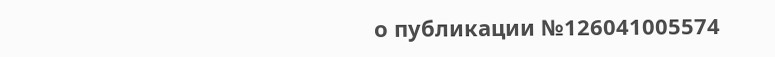о публикации №126041005574